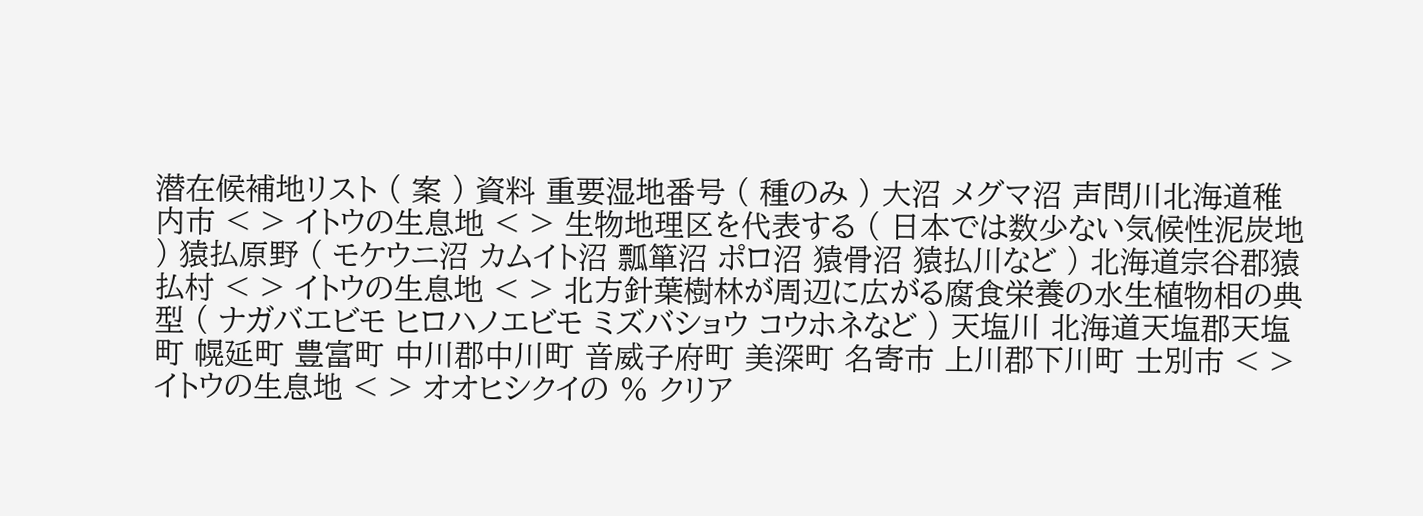潜在候補地リスト ( 案 ) 資料 重要湿地番号 ( 種のみ ) 大沼 メグマ沼 声問川北海道稚内市 < > イトウの生息地 < > 生物地理区を代表する ( 日本では数少ない気候性泥炭地 ) 猿払原野 ( モケウニ沼 カムイト沼 瓢箪沼 ポロ沼 猿骨沼 猿払川など ) 北海道宗谷郡猿払村 < > イトウの生息地 < > 北方針葉樹林が周辺に広がる腐食栄養の水生植物相の典型 ( ナガバエビモ ヒロハノエビモ ミズバショウ コウホネなど ) 天塩川 北海道天塩郡天塩町 幌延町 豊富町 中川郡中川町 音威子府町 美深町 名寄市 上川郡下川町 士別市 < > イトウの生息地 < > オオヒシクイの % クリア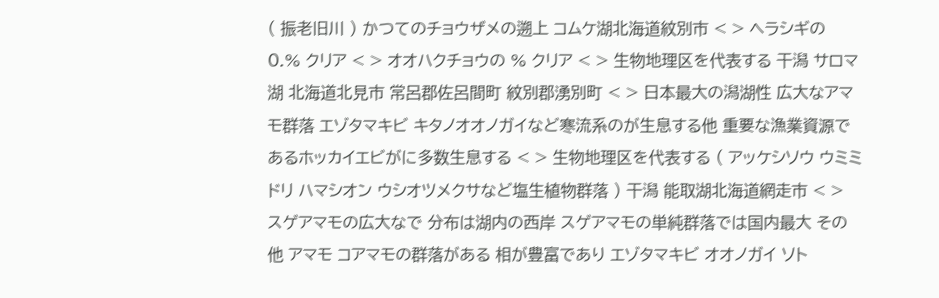( 振老旧川 ) かつてのチョウザメの遡上 コムケ湖北海道紋別市 < > ヘラシギの 0.% クリア < > オオハクチョウの % クリア < > 生物地理区を代表する 干潟 サロマ湖 北海道北見市 常呂郡佐呂間町 紋別郡湧別町 < > 日本最大の潟湖性 広大なアマモ群落 エゾタマキビ キタノオオノガイなど寒流系のが生息する他 重要な漁業資源であるホッカイエビがに多数生息する < > 生物地理区を代表する ( アッケシソウ ウミミドリ ハマシオン ウシオツメクサなど塩生植物群落 ) 干潟 能取湖北海道網走市 < > スゲアマモの広大なで 分布は湖内の西岸 スゲアマモの単純群落では国内最大 その他 アマモ コアマモの群落がある 相が豊富であり エゾタマキビ オオノガイ ソト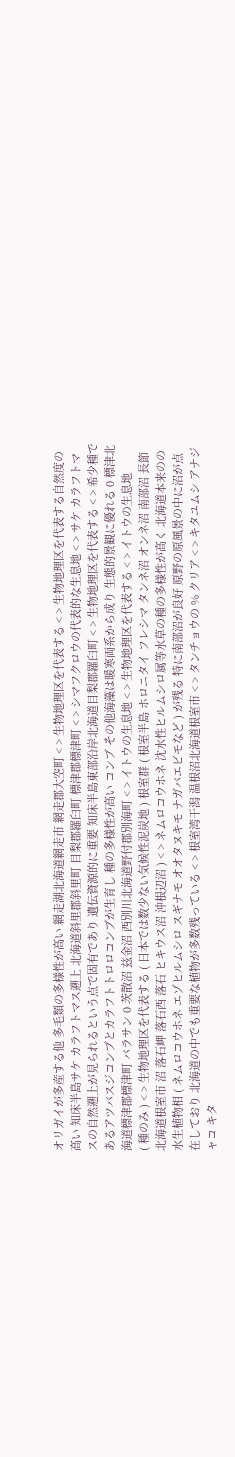オリガイが多産する他 多毛類の多様性が高い 網走湖北海道網走市 網走郡大空町 < > 生物地理区を代表する < > 生物地理区を代表する自然度の高い 知床半島サケ カラフトマス遡上 北海道斜里郡斜里町 目梨郡羅臼町 標津郡標津町 < > シマフクロウの代表的な生息地 < > サケ カラフトマスの自然遡上が見られるという点で固有であり 遺伝資源的に重要 知床半島東部沿岸北海道目梨郡羅臼町 < > 生物地理区を代表する < > 希少種であるアツバスジコンブとカラフトトロロコンブが生育し 種の多様性が高い コンブ その他海藻は暖寒両系から成り 生態的景観に優れる 0 標津北海道標津郡標津町 バラサン 0 茨散沼 兹金沼 西別川北海道野付郡別海町 < > イトウの生息地 < > 生物地理区を代表する < > イトウの生息地
( 種のみ ) < > 生物地理区を代表する ( 日本では数少ない気候性泥炭地 ) 根室群 ( 根室半島 ホロニタイ フレシマ タンネ沼 オンネ沼 南部沼 長節北海道根室市 沼 落石岬 落石西 落石 ヒキウス沼 沖根辺沼 ) < > ネムロコウホネ 沈水性ヒルムシロ属等水草の種の多様性が高く 北海道本来のの水生植物相 ( ネムロコウホネ エゾヒルムシロ スギナモ オオタヌキモ ナガバエビモなど ) が残る 特に南部沼が良好 原野の原風景の中に沼が点在しており 北海道の中でも重要な植物が多数残っている < > 根室湾干潟 温根沼北海道根室市 < > タンチョウの % クリア < > キタユムシ アナジャコ キタ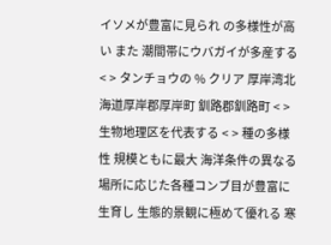イソメが豊富に見られ の多様性が高い また 潮間帯にウバガイが多産する < > タンチョウの % クリア 厚岸湾北海道厚岸郡厚岸町 釧路郡釧路町 < > 生物地理区を代表する < > 種の多様性 規模ともに最大 海洋条件の異なる場所に応じた各種コンブ目が豊富に生育し 生態的景観に極めて優れる 寒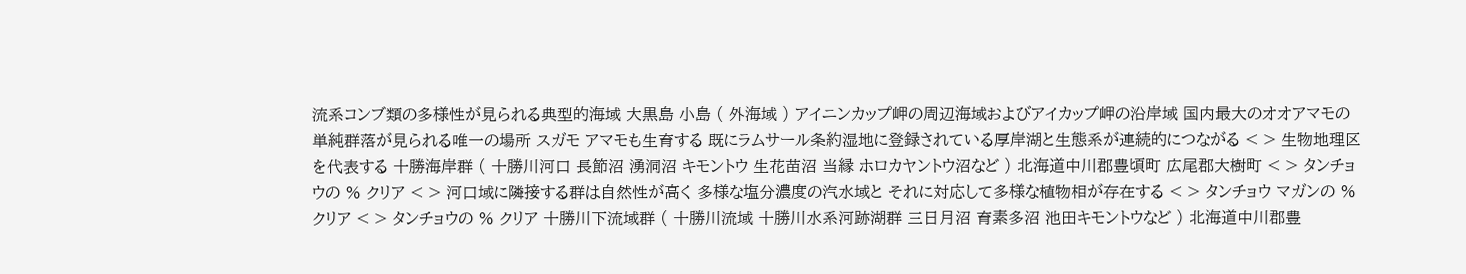流系コンブ類の多様性が見られる典型的海域 大黒島 小島 ( 外海域 ) アイニンカップ岬の周辺海域およびアイカップ岬の沿岸域 国内最大のオオアマモの単純群落が見られる唯一の場所 スガモ アマモも生育する 既にラムサール条約湿地に登録されている厚岸湖と生態系が連続的につながる < > 生物地理区を代表する 十勝海岸群 ( 十勝川河口 長節沼 湧洞沼 キモントウ 生花苗沼 当縁 ホロカヤントウ沼など ) 北海道中川郡豊頃町 広尾郡大樹町 < > タンチョウの % クリア < > 河口域に隣接する群は自然性が高く 多様な塩分濃度の汽水域と それに対応して多様な植物相が存在する < > タンチョウ マガンの % クリア < > タンチョウの % クリア 十勝川下流域群 ( 十勝川流域 十勝川水系河跡湖群 三日月沼 育素多沼 池田キモントウなど ) 北海道中川郡豊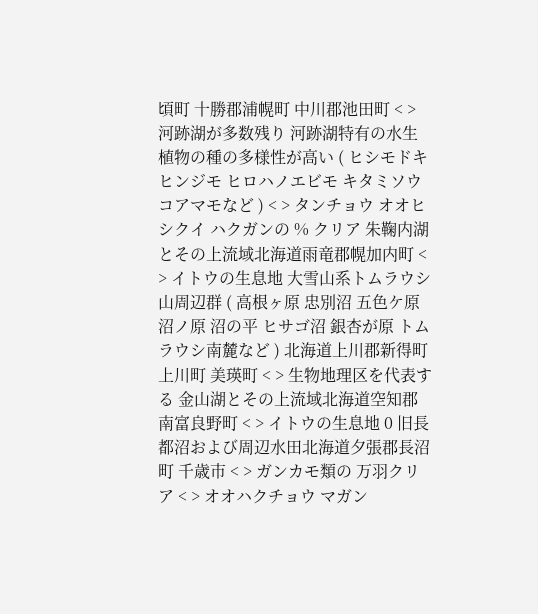頃町 十勝郡浦幌町 中川郡池田町 < > 河跡湖が多数残り 河跡湖特有の水生植物の種の多様性が高い ( ヒシモドキ ヒンジモ ヒロハノエビモ キタミソウ コアマモなど ) < > タンチョウ オオヒシクイ ハクガンの % クリア 朱鞠内湖とその上流域北海道雨竜郡幌加内町 < > イトウの生息地 大雪山系トムラウシ山周辺群 ( 高根ヶ原 忠別沼 五色ケ原 沼ノ原 沼の平 ヒサゴ沼 銀杏が原 トムラウシ南麓など ) 北海道上川郡新得町 上川町 美瑛町 < > 生物地理区を代表する 金山湖とその上流域北海道空知郡南富良野町 < > イトウの生息地 0 旧長都沼および周辺水田北海道夕張郡長沼町 千歳市 < > ガンカモ類の 万羽クリア < > オオハクチョウ マガン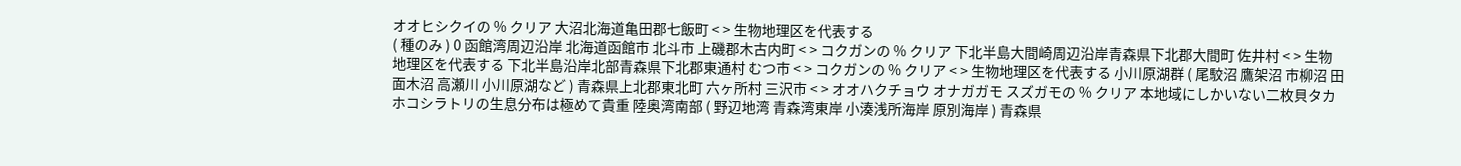オオヒシクイの % クリア 大沼北海道亀田郡七飯町 < > 生物地理区を代表する
( 種のみ ) 0 函館湾周辺沿岸 北海道函館市 北斗市 上磯郡木古内町 < > コクガンの % クリア 下北半島大間崎周辺沿岸青森県下北郡大間町 佐井村 < > 生物地理区を代表する 下北半島沿岸北部青森県下北郡東通村 むつ市 < > コクガンの % クリア < > 生物地理区を代表する 小川原湖群 ( 尾駮沼 鷹架沼 市柳沼 田面木沼 高瀬川 小川原湖など ) 青森県上北郡東北町 六ヶ所村 三沢市 < > オオハクチョウ オナガガモ スズガモの % クリア 本地域にしかいない二枚貝タカホコシラトリの生息分布は極めて貴重 陸奥湾南部 ( 野辺地湾 青森湾東岸 小湊浅所海岸 原別海岸 ) 青森県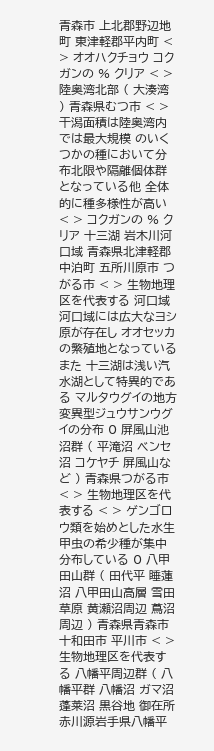青森市 上北郡野辺地町 東津軽郡平内町 < > オオハクチョウ コクガンの % クリア < > 陸奥湾北部 ( 大湊湾 ) 青森県むつ市 < > 干潟面積は陸奥湾内では最大規模 のいくつかの種において分布北限や隔離個体群となっている他 全体的に種多様性が高い < > コクガンの % クリア 十三湖 岩木川河口域 青森県北津軽郡中泊町 五所川原市 つがる市 < > 生物地理区を代表する 河口域 河口域には広大なヨシ原が存在し オオセッカの繁殖地となっている また 十三湖は浅い汽水湖として特異的である マルタウグイの地方変異型ジュウサンウグイの分布 0 屏風山池沼群 ( 平滝沼 ベンセ沼 コケヤチ 屏風山など ) 青森県つがる市 < > 生物地理区を代表する < > ゲンゴロウ類を始めとした水生甲虫の希少種が集中分布している 0 八甲田山群 ( 田代平 睡蓮沼 八甲田山高層 雪田草原 黄瀬沼周辺 蔦沼周辺 ) 青森県青森市 十和田市 平川市 < > 生物地理区を代表する 八幡平周辺群 ( 八幡平群 八幡沼 ガマ沼 蓬莱沼 黒谷地 御在所 赤川源岩手県八幡平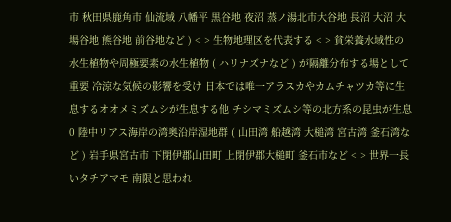市 秋田県鹿角市 仙流域 八幡平 黒谷地 夜沼 蒸ノ湯北市大谷地 長沼 大沼 大場谷地 熊谷地 前谷地など ) < > 生物地理区を代表する < > 貧栄養水域性の水生植物や周極要素の水生植物 ( ハリナズナなど ) が隔離分布する場として重要 冷涼な気候の影響を受け 日本では唯一アラスカやカムチャツカ等に生息するオオメミズムシが生息する他 チシマミズムシ等の北方系の昆虫が生息 0 陸中リアス海岸の湾奥沿岸湿地群 ( 山田湾 船越湾 大槌湾 宮古湾 釜石湾など ) 岩手県宮古市 下閉伊郡山田町 上閉伊郡大槌町 釜石市など < > 世界一長いタチアマモ 南限と思われ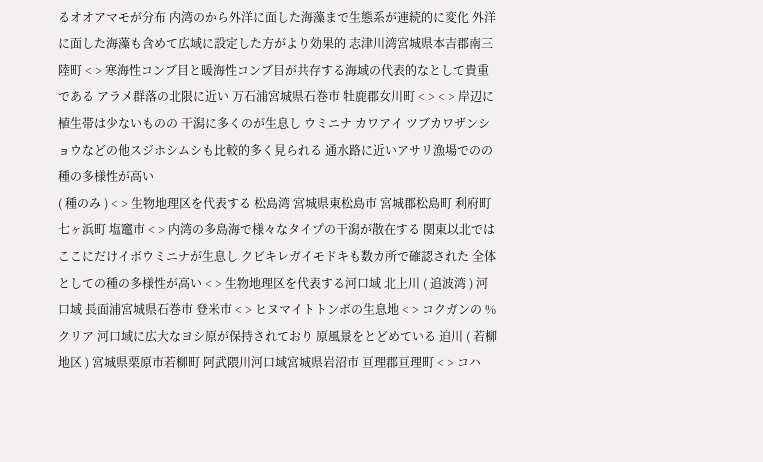るオオアマモが分布 内湾のから外洋に面した海藻まで生態系が連続的に変化 外洋に面した海藻も含めて広域に設定した方がより効果的 志津川湾宮城県本吉郡南三陸町 < > 寒海性コンブ目と暖海性コンブ目が共存する海域の代表的なとして貴重である アラメ群落の北限に近い 万石浦宮城県石巻市 牡鹿郡女川町 < > < > 岸辺に植生帯は少ないものの 干潟に多くのが生息し ウミニナ カワアイ ツブカワザンショウなどの他スジホシムシも比較的多く見られる 通水路に近いアサリ漁場でのの種の多様性が高い
( 種のみ ) < > 生物地理区を代表する 松島湾 宮城県東松島市 宮城郡松島町 利府町 七ヶ浜町 塩竈市 < > 内湾の多島海で様々なタイプの干潟が散在する 関東以北ではここにだけイボウミニナが生息し クビキレガイモドキも数カ所で確認された 全体としての種の多様性が高い < > 生物地理区を代表する河口域 北上川 ( 追波湾 ) 河口域 長面浦宮城県石巻市 登米市 < > ヒヌマイトトンボの生息地 < > コクガンの % クリア 河口域に広大なヨシ原が保持されており 原風景をとどめている 迫川 ( 若柳地区 ) 宮城県栗原市若柳町 阿武隈川河口域宮城県岩沼市 亘理郡亘理町 < > コハ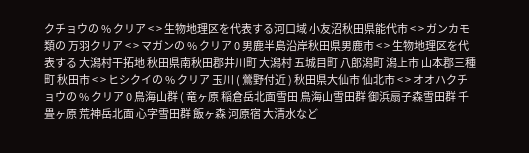クチョウの % クリア < > 生物地理区を代表する河口域 小友沼秋田県能代市 < > ガンカモ類の 万羽クリア < > マガンの % クリア 0 男鹿半島沿岸秋田県男鹿市 < > 生物地理区を代表する 大潟村干拓地 秋田県南秋田郡井川町 大潟村 五城目町 八郎潟町 潟上市 山本郡三種町 秋田市 < > ヒシクイの % クリア 玉川 ( 鶯野付近 ) 秋田県大仙市 仙北市 < > オオハクチョウの % クリア 0 鳥海山群 ( 竜ヶ原 稲倉岳北面雪田 鳥海山雪田群 御浜扇子森雪田群 千畳ヶ原 荒神岳北面 心字雪田群 飯ヶ森 河原宿 大清水など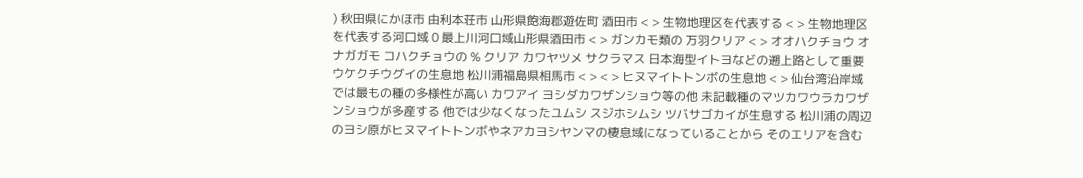) 秋田県にかほ市 由利本荘市 山形県飽海郡遊佐町 酒田市 < > 生物地理区を代表する < > 生物地理区を代表する河口域 0 最上川河口域山形県酒田市 < > ガンカモ類の 万羽クリア < > オオハクチョウ オナガガモ コハクチョウの % クリア カワヤツメ サクラマス 日本海型イトヨなどの遡上路として重要 ウケクチウグイの生息地 松川浦福島県相馬市 < > < > ヒヌマイトトンボの生息地 < > 仙台湾沿岸域では最もの種の多様性が高い カワアイ ヨシダカワザンショウ等の他 未記載種のマツカワウラカワザンショウが多産する 他では少なくなったユムシ スジホシムシ ツバサゴカイが生息する 松川浦の周辺のヨシ原がヒヌマイトトンボやネアカヨシヤンマの棲息域になっていることから そのエリアを含む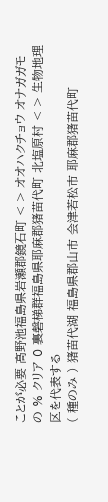ことが必要 高野池福島県岩瀬郡鏡石町 < > オオハクチョウ オナガガモの % クリア 0 裏磐梯群福島県耶麻郡猪苗代町 北塩原村 < > 生物地理区を代表する
( 種のみ ) 猪苗代湖 福島県郡山市 会津若松市 耶麻郡猪苗代町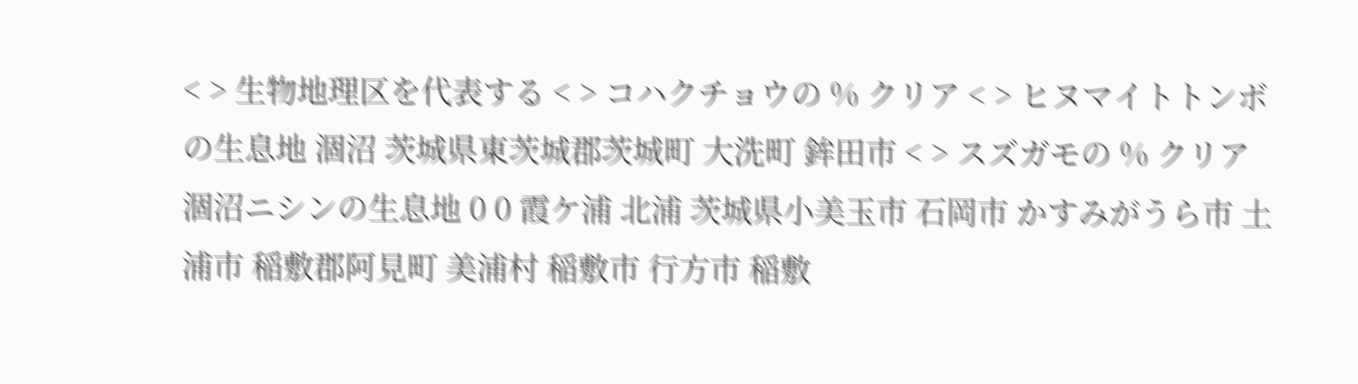< > 生物地理区を代表する < > コハクチョウの % クリア < > ヒヌマイトトンボの生息地 涸沼 茨城県東茨城郡茨城町 大洗町 鉾田市 < > スズガモの % クリア 涸沼ニシンの生息地 0 0 霞ケ浦 北浦 茨城県小美玉市 石岡市 かすみがうら市 土浦市 稲敷郡阿見町 美浦村 稲敷市 行方市 稲敷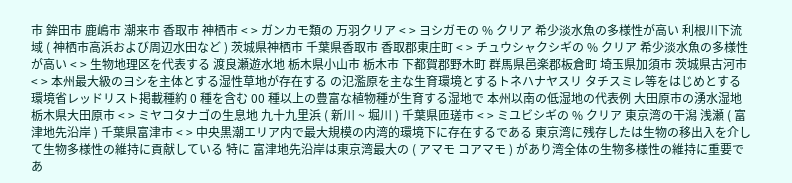市 鉾田市 鹿嶋市 潮来市 香取市 神栖市 < > ガンカモ類の 万羽クリア < > ヨシガモの % クリア 希少淡水魚の多様性が高い 利根川下流域 ( 神栖市高浜および周辺水田など ) 茨城県神栖市 千葉県香取市 香取郡東庄町 < > チュウシャクシギの % クリア 希少淡水魚の多様性が高い < > 生物地理区を代表する 渡良瀬遊水地 栃木県小山市 栃木市 下都賀郡野木町 群馬県邑楽郡板倉町 埼玉県加須市 茨城県古河市 < > 本州最大級のヨシを主体とする湿性草地が存在する の氾濫原を主な生育環境とするトネハナヤスリ タチスミレ等をはじめとする環境省レッドリスト掲載種約 0 種を含む 00 種以上の豊富な植物種が生育する湿地で 本州以南の低湿地の代表例 大田原市の湧水湿地栃木県大田原市 < > ミヤコタナゴの生息地 九十九里浜 ( 新川 ~ 堀川 ) 千葉県匝瑳市 < > ミユビシギの % クリア 東京湾の干潟 浅瀬 ( 富津地先沿岸 ) 千葉県富津市 < > 中央黒潮エリア内で最大規模の内湾的環境下に存在するである 東京湾に残存したは生物の移出入を介して生物多様性の維持に貢献している 特に 富津地先沿岸は東京湾最大の ( アマモ コアマモ ) があり湾全体の生物多様性の維持に重要であ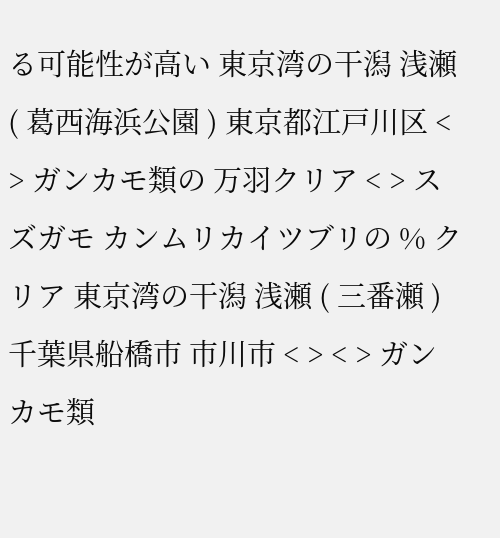る可能性が高い 東京湾の干潟 浅瀬 ( 葛西海浜公園 ) 東京都江戸川区 < > ガンカモ類の 万羽クリア < > スズガモ カンムリカイツブリの % クリア 東京湾の干潟 浅瀬 ( 三番瀬 ) 千葉県船橋市 市川市 < > < > ガンカモ類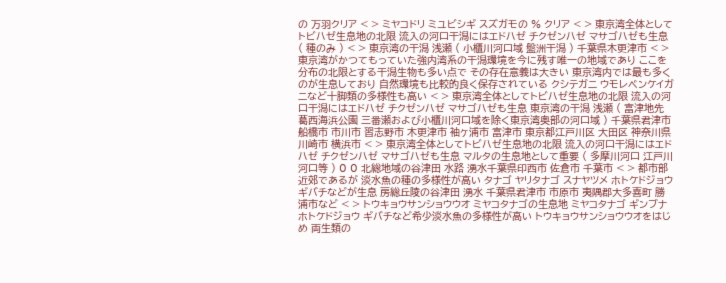の 万羽クリア < > ミヤコドリ ミユビシギ スズガモの % クリア < > 東京湾全体としてトビハゼ生息地の北限 流入の河口干潟にはエドハゼ チクゼンハゼ マサゴハゼも生息
( 種のみ ) < > 東京湾の干潟 浅瀬 ( 小櫃川河口域 盤洲干潟 ) 千葉県木更津市 < > 東京湾がかつてもっていた強内湾系の干潟環境を今に残す唯一の地域であり ここを分布の北限とする干潟生物も多い点で その存在意義は大きい 東京湾内では最も多くのが生息しており 自然環境も比較的良く保存されている クシテガニ ウモレベンケイガニなど十脚類の多様性も高い < > 東京湾全体としてトビハゼ生息地の北限 流入の河口干潟にはエドハゼ チクゼンハゼ マサゴハゼも生息 東京湾の干潟 浅瀬 ( 富津地先 葛西海浜公園 三番瀬および小櫃川河口域を除く東京湾奥部の河口域 ) 千葉県君津市 船橋市 市川市 習志野市 木更津市 袖ヶ浦市 富津市 東京都江戸川区 大田区 神奈川県川崎市 横浜市 < > 東京湾全体としてトビハゼ生息地の北限 流入の河口干潟にはエドハゼ チクゼンハゼ マサゴハゼも生息 マルタの生息地として重要 ( 多摩川河口 江戸川河口等 ) 0 0 北総地域の谷津田 水路 湧水千葉県印西市 佐倉市 千葉市 < > 都市部近郊であるが 淡水魚の種の多様性が高い タナゴ ヤリタナゴ スナヤツメ ホトケドジョウ ギバチなどが生息 房総丘陵の谷津田 湧水 千葉県君津市 市原市 夷隅郡大多喜町 勝浦市など < > トウキョウサンショウウオ ミヤコタナゴの生息地 ミヤコタナゴ ギンブナ ホトケドジョウ ギバチなど希少淡水魚の多様性が高い トウキョウサンショウウオをはじめ 両生類の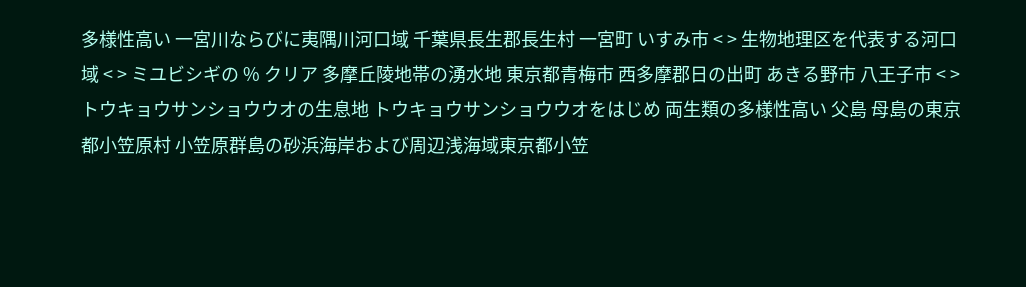多様性高い 一宮川ならびに夷隅川河口域 千葉県長生郡長生村 一宮町 いすみ市 < > 生物地理区を代表する河口域 < > ミユビシギの % クリア 多摩丘陵地帯の湧水地 東京都青梅市 西多摩郡日の出町 あきる野市 八王子市 < > トウキョウサンショウウオの生息地 トウキョウサンショウウオをはじめ 両生類の多様性高い 父島 母島の東京都小笠原村 小笠原群島の砂浜海岸および周辺浅海域東京都小笠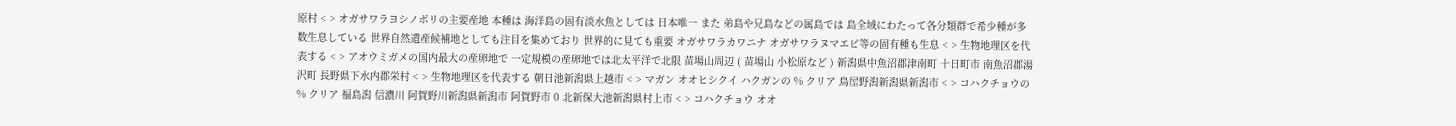原村 < > オガサワラヨシノボリの主要産地 本種は 海洋島の固有淡水魚としては 日本唯一 また 弟島や兄島などの属島では 島全域にわたって各分類群で希少種が多数生息している 世界自然遺産候補地としても注目を集めており 世界的に見ても重要 オガサワラカワニナ オガサワラヌマエビ等の固有種も生息 < > 生物地理区を代表する < > アオウミガメの国内最大の産卵地で 一定規模の産卵地では北太平洋で北限 苗場山周辺 ( 苗場山 小松原など ) 新潟県中魚沼郡津南町 十日町市 南魚沼郡湯沢町 長野県下水内郡栄村 < > 生物地理区を代表する 朝日池新潟県上越市 < > マガン オオヒシクイ ハクガンの % クリア 鳥屋野潟新潟県新潟市 < > コハクチョウの % クリア 福島潟 信濃川 阿賀野川新潟県新潟市 阿賀野市 0 北新保大池新潟県村上市 < > コハクチョウ オオ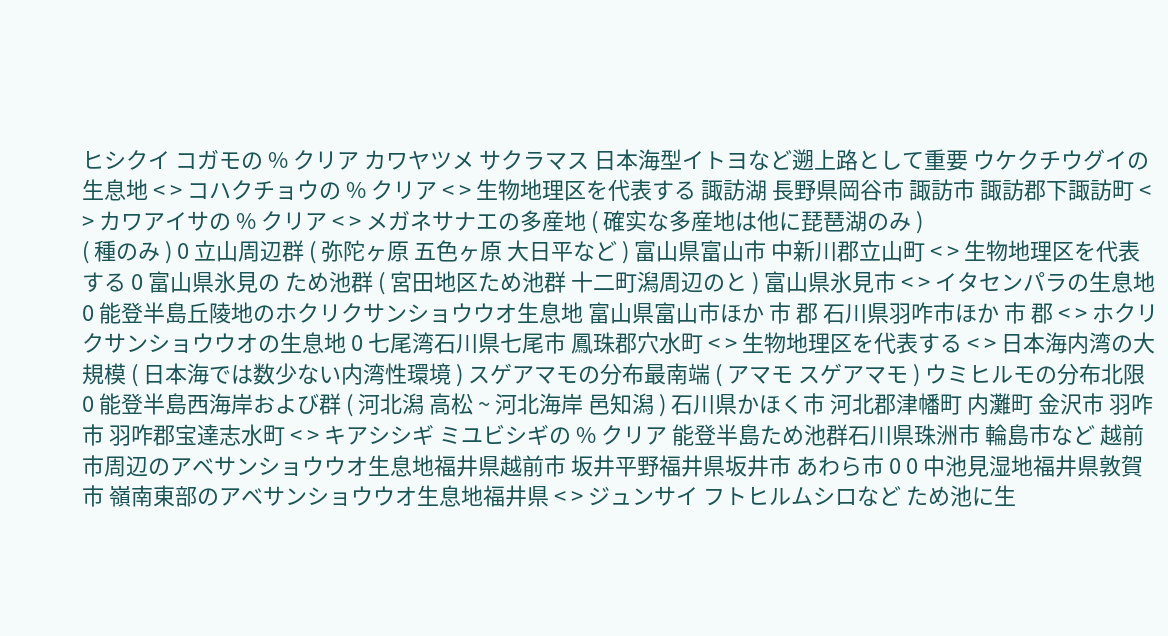ヒシクイ コガモの % クリア カワヤツメ サクラマス 日本海型イトヨなど遡上路として重要 ウケクチウグイの生息地 < > コハクチョウの % クリア < > 生物地理区を代表する 諏訪湖 長野県岡谷市 諏訪市 諏訪郡下諏訪町 < > カワアイサの % クリア < > メガネサナエの多産地 ( 確实な多産地は他に琵琶湖のみ )
( 種のみ ) 0 立山周辺群 ( 弥陀ヶ原 五色ヶ原 大日平など ) 富山県富山市 中新川郡立山町 < > 生物地理区を代表する 0 富山県氷見の ため池群 ( 宮田地区ため池群 十二町潟周辺のと ) 富山県氷見市 < > イタセンパラの生息地 0 能登半島丘陵地のホクリクサンショウウオ生息地 富山県富山市ほか 市 郡 石川県羽咋市ほか 市 郡 < > ホクリクサンショウウオの生息地 0 七尾湾石川県七尾市 鳳珠郡穴水町 < > 生物地理区を代表する < > 日本海内湾の大規模 ( 日本海では数少ない内湾性環境 ) スゲアマモの分布最南端 ( アマモ スゲアマモ ) ウミヒルモの分布北限 0 能登半島西海岸および群 ( 河北潟 高松 ~ 河北海岸 邑知潟 ) 石川県かほく市 河北郡津幡町 内灘町 金沢市 羽咋市 羽咋郡宝達志水町 < > キアシシギ ミユビシギの % クリア 能登半島ため池群石川県珠洲市 輪島市など 越前市周辺のアベサンショウウオ生息地福井県越前市 坂井平野福井県坂井市 あわら市 0 0 中池見湿地福井県敦賀市 嶺南東部のアベサンショウウオ生息地福井県 < > ジュンサイ フトヒルムシロなど ため池に生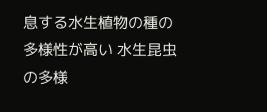息する水生植物の種の多様性が高い 水生昆虫の多様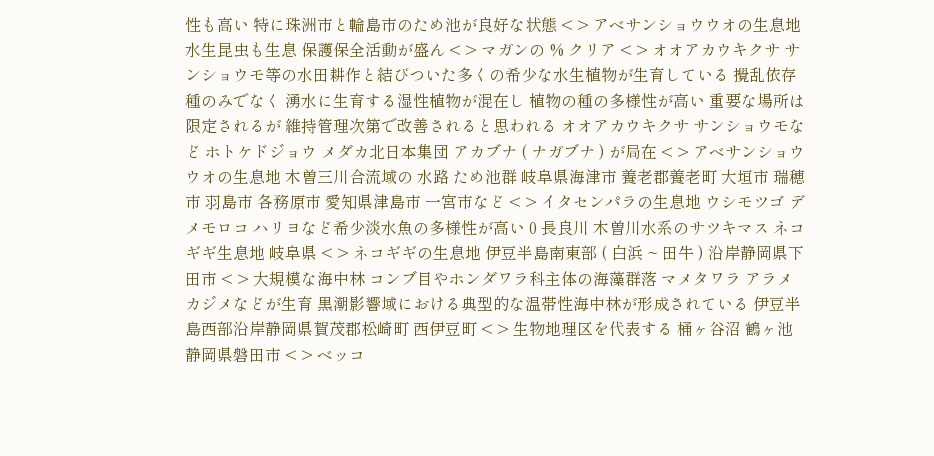性も高い 特に珠洲市と輪島市のため池が良好な状態 < > アベサンショウウオの生息地 水生昆虫も生息 保護保全活動が盛ん < > マガンの % クリア < > オオアカウキクサ サンショウモ等の水田耕作と結びついた多くの希少な水生植物が生育している 攪乱依存種のみでなく 湧水に生育する湿性植物が混在し 植物の種の多様性が高い 重要な場所は限定されるが 維持管理次第で改善されると思われる オオアカウキクサ サンショウモなど ホトケドジョウ メダカ北日本集団 アカブナ ( ナガブナ ) が局在 < > アベサンショウウオの生息地 木曽三川合流域の 水路 ため池群 岐阜県海津市 養老郡養老町 大垣市 瑞穂市 羽島市 各務原市 愛知県津島市 一宮市など < > イタセンパラの生息地 ウシモツゴ デメモロコ ハリヨなど希少淡水魚の多様性が高い 0 長良川 木曽川水系のサツキマス ネコギギ生息地 岐阜県 < > ネコギギの生息地 伊豆半島南東部 ( 白浜 ~ 田牛 ) 沿岸静岡県下田市 < > 大規模な海中林 コンブ目やホンダワラ科主体の海藻群落 マメタワラ アラメ カジメなどが生育 黒潮影響域における典型的な温帯性海中林が形成されている 伊豆半島西部沿岸静岡県賀茂郡松崎町 西伊豆町 < > 生物地理区を代表する 桶ヶ谷沼 鶴ヶ池静岡県磐田市 < > ベッコ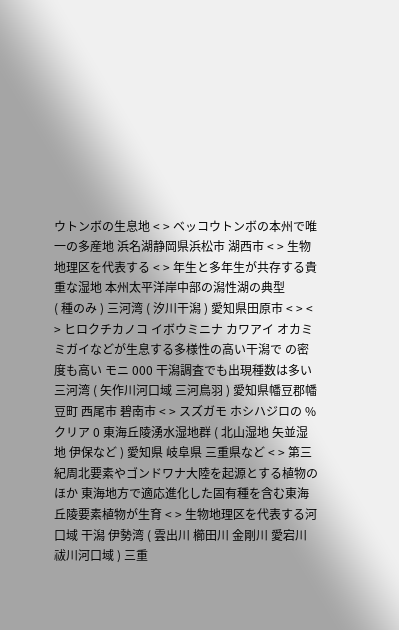ウトンボの生息地 < > ベッコウトンボの本州で唯一の多産地 浜名湖静岡県浜松市 湖西市 < > 生物地理区を代表する < > 年生と多年生が共存する貴重な湿地 本州太平洋岸中部の潟性湖の典型
( 種のみ ) 三河湾 ( 汐川干潟 ) 愛知県田原市 < > < > ヒロクチカノコ イボウミニナ カワアイ オカミミガイなどが生息する多様性の高い干潟で の密度も高い モニ 000 干潟調査でも出現種数は多い 三河湾 ( 矢作川河口域 三河鳥羽 ) 愛知県幡豆郡幡豆町 西尾市 碧南市 < > スズガモ ホシハジロの % クリア 0 東海丘陵湧水湿地群 ( 北山湿地 矢並湿地 伊保など ) 愛知県 岐阜県 三重県など < > 第三紀周北要素やゴンドワナ大陸を起源とする植物のほか 東海地方で適応進化した固有種を含む東海丘陵要素植物が生育 < > 生物地理区を代表する河口域 干潟 伊勢湾 ( 雲出川 櫛田川 金剛川 愛宕川 祓川河口域 ) 三重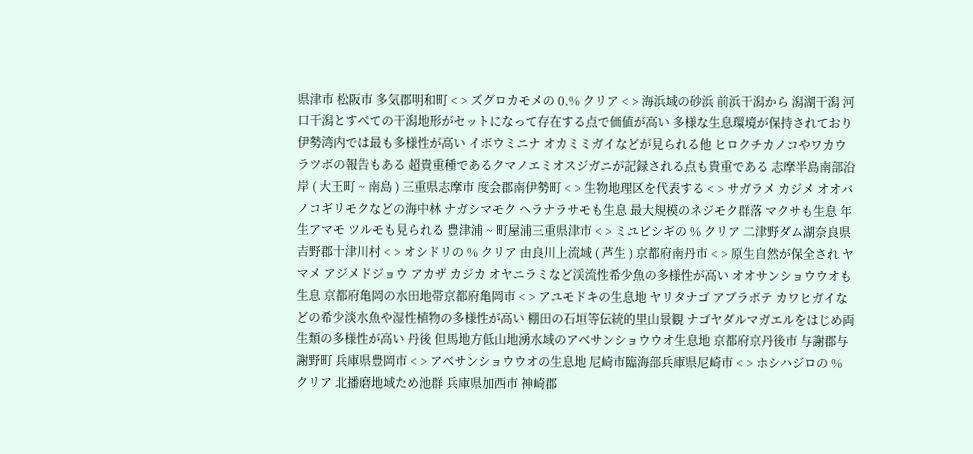県津市 松阪市 多気郡明和町 < > ズグロカモメの 0.% クリア < > 海浜域の砂浜 前浜干潟から 潟湖干潟 河口干潟とすべての干潟地形がセットになって存在する点で価値が高い 多様な生息環境が保持されており 伊勢湾内では最も多様性が高い イボウミニナ オカミミガイなどが見られる他 ヒロクチカノコやワカウラツボの報告もある 超貴重種であるクマノエミオスジガニが記録される点も貴重である 志摩半島南部沿岸 ( 大王町 ~ 南島 ) 三重県志摩市 度会郡南伊勢町 < > 生物地理区を代表する < > サガラメ カジメ オオバノコギリモクなどの海中林 ナガシマモク ヘラナラサモも生息 最大規模のネジモク群落 マクサも生息 年生アマモ ツルモも見られる 豊津浦 ~ 町屋浦三重県津市 < > ミユビシギの % クリア 二津野ダム湖奈良県吉野郡十津川村 < > オシドリの % クリア 由良川上流域 ( 芦生 ) 京都府南丹市 < > 原生自然が保全され ヤマメ アジメドジョウ アカザ カジカ オヤニラミなど渓流性希少魚の多様性が高い オオサンショウウオも生息 京都府亀岡の水田地帯京都府亀岡市 < > アユモドキの生息地 ヤリタナゴ アブラボテ カワヒガイなどの希少淡水魚や湿性植物の多様性が高い 棚田の石垣等伝統的里山景観 ナゴヤダルマガエルをはじめ両生類の多様性が高い 丹後 但馬地方低山地湧水域のアベサンショウウオ生息地 京都府京丹後市 与謝郡与謝野町 兵庫県豊岡市 < > アベサンショウウオの生息地 尼崎市臨海部兵庫県尼崎市 < > ホシハジロの % クリア 北播磨地域ため池群 兵庫県加西市 神崎郡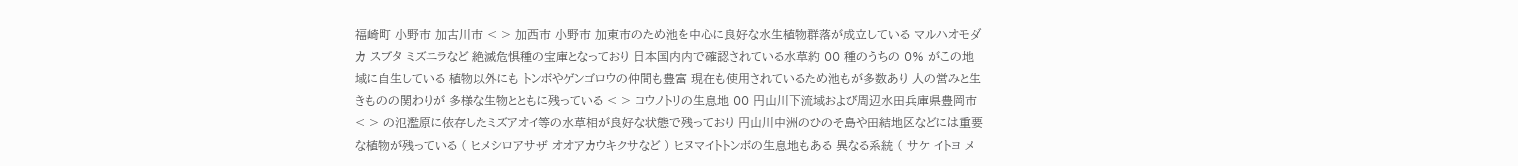福崎町 小野市 加古川市 < > 加西市 小野市 加東市のため池を中心に良好な水生植物群落が成立している マルハオモダカ スブタ ミズニラなど 絶滅危惧種の宝庫となっており 日本国内内で確認されている水草約 00 種のうちの 0% がこの地域に自生している 植物以外にも トンボやゲンゴロウの仲間も豊富 現在も使用されているため池もが多数あり 人の営みと生きものの関わりが 多様な生物とともに残っている < > コウノトリの生息地 00 円山川下流域および周辺水田兵庫県豊岡市 < > の氾濫原に依存したミズアオイ等の水草相が良好な状態で残っており 円山川中洲のひのそ島や田結地区などには重要な植物が残っている ( ヒメシロアサザ オオアカウキクサなど ) ヒヌマイトトンボの生息地もある 異なる系統 ( サケ イトヨ メ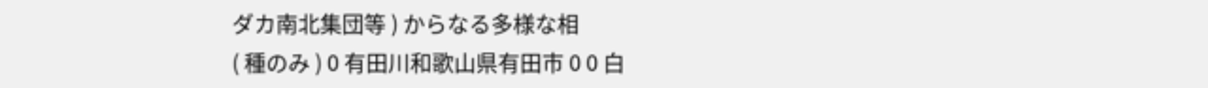ダカ南北集団等 ) からなる多様な相
( 種のみ ) 0 有田川和歌山県有田市 0 0 白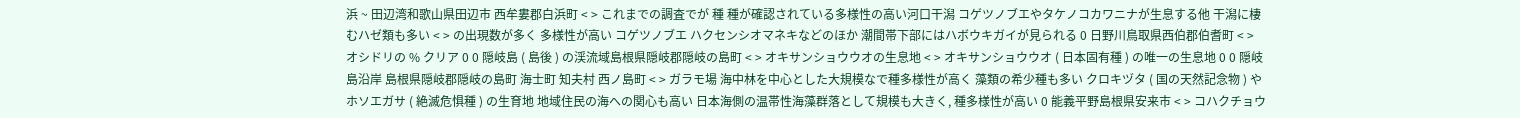浜 ~ 田辺湾和歌山県田辺市 西牟婁郡白浜町 < > これまでの調査でが 種 種が確認されている多様性の高い河口干潟 コゲツノブエやタケノコカワニナが生息する他 干潟に棲むハゼ類も多い < > の出現数が多く 多様性が高い コゲツノブエ ハクセンシオマネキなどのほか 潮間帯下部にはハボウキガイが見られる 0 日野川鳥取県西伯郡伯耆町 < > オシドリの % クリア 0 0 隠岐島 ( 島後 ) の渓流域島根県隠岐郡隠岐の島町 < > オキサンショウウオの生息地 < > オキサンショウウオ ( 日本固有種 ) の唯一の生息地 0 0 隠岐島沿岸 島根県隠岐郡隠岐の島町 海士町 知夫村 西ノ島町 < > ガラモ場 海中林を中心とした大規模なで種多様性が高く 藻類の希少種も多い クロキヅタ ( 国の天然記念物 ) やホソエガサ ( 絶滅危惧種 ) の生育地 地域住民の海への関心も高い 日本海側の温帯性海藻群落として規模も大きく, 種多様性が高い 0 能義平野島根県安来市 < > コハクチョウ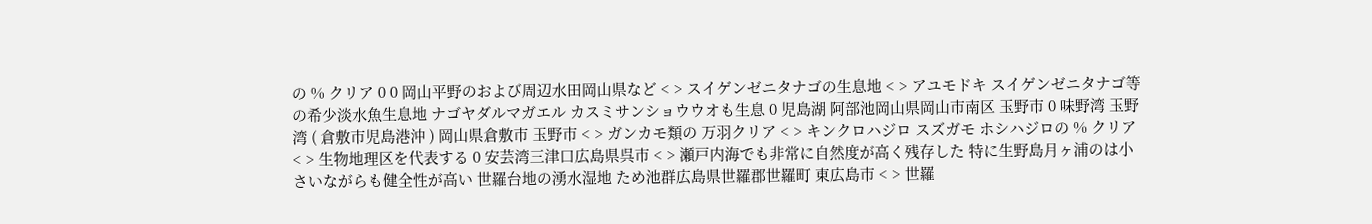の % クリア 0 0 岡山平野のおよび周辺水田岡山県など < > スイゲンゼニタナゴの生息地 < > アユモドキ スイゲンゼニタナゴ等の希少淡水魚生息地 ナゴヤダルマガエル カスミサンショウウオも生息 0 児島湖 阿部池岡山県岡山市南区 玉野市 0 味野湾 玉野湾 ( 倉敷市児島港沖 ) 岡山県倉敷市 玉野市 < > ガンカモ類の 万羽クリア < > キンクロハジロ スズガモ ホシハジロの % クリア < > 生物地理区を代表する 0 安芸湾三津口広島県呉市 < > 瀬戸内海でも非常に自然度が高く残存した 特に生野島月ヶ浦のは小さいながらも健全性が高い 世羅台地の湧水湿地 ため池群広島県世羅郡世羅町 東広島市 < > 世羅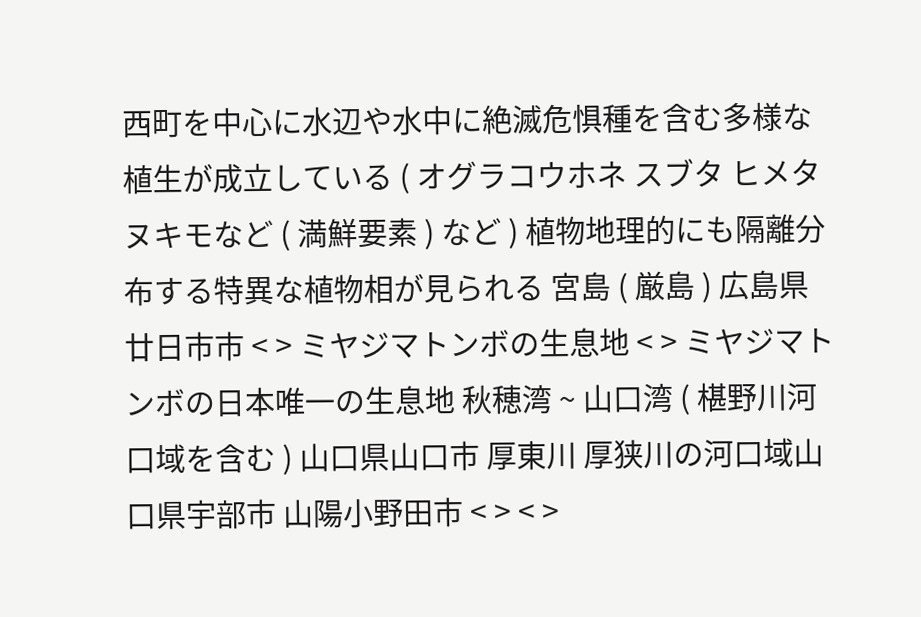西町を中心に水辺や水中に絶滅危惧種を含む多様な植生が成立している ( オグラコウホネ スブタ ヒメタヌキモなど ( 満鮮要素 ) など ) 植物地理的にも隔離分布する特異な植物相が見られる 宮島 ( 厳島 ) 広島県廿日市市 < > ミヤジマトンボの生息地 < > ミヤジマトンボの日本唯一の生息地 秋穂湾 ~ 山口湾 ( 椹野川河口域を含む ) 山口県山口市 厚東川 厚狭川の河口域山口県宇部市 山陽小野田市 < > < >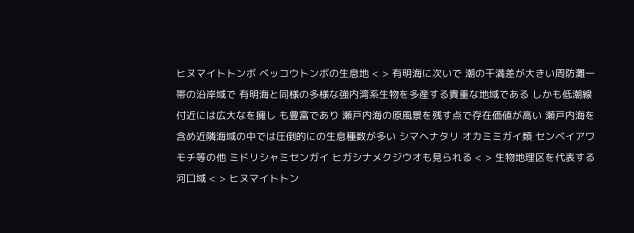ヒヌマイトトンボ ベッコウトンボの生息地 < > 有明海に次いで 潮の干満差が大きい周防灘一帯の沿岸域で 有明海と同様の多様な強内湾系生物を多産する貴重な地域である しかも低潮線付近には広大なを擁し も豊富であり 瀬戸内海の原風景を残す点で存在価値が高い 瀬戸内海を含め近隣海域の中では圧倒的にの生息種数が多い シマヘナタリ オカミミガイ類 センベイアワモチ等の他 ミドリシャミセンガイ ヒガシナメクジウオも見られる < > 生物地理区を代表する河口域 < > ヒヌマイトトン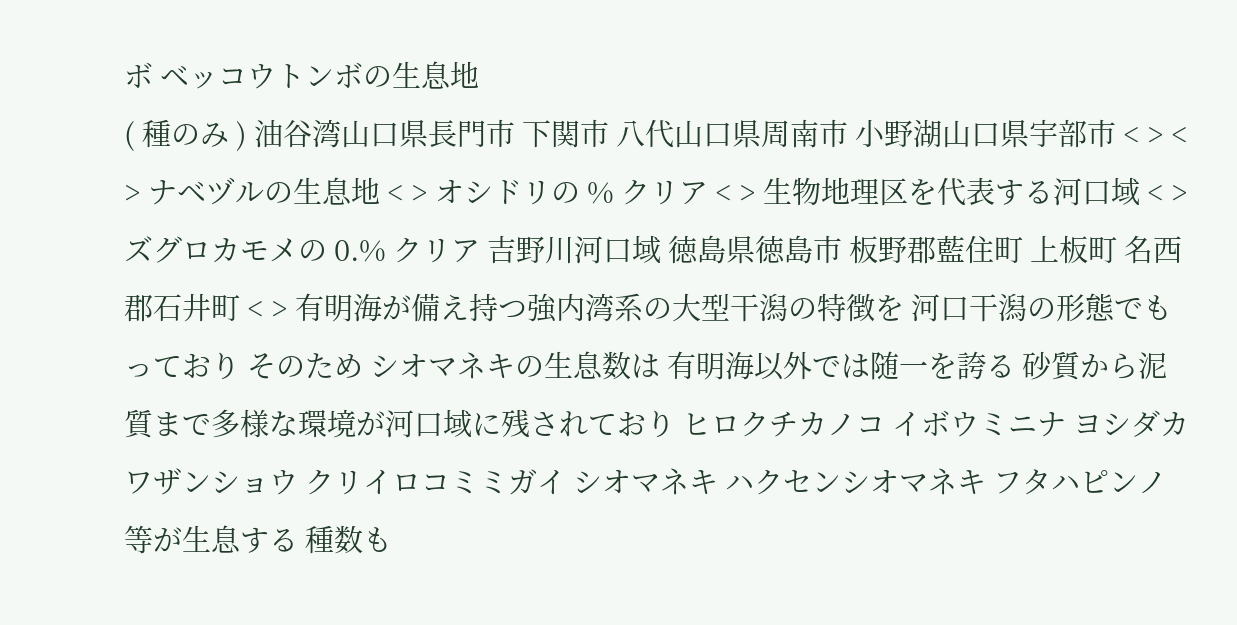ボ ベッコウトンボの生息地
( 種のみ ) 油谷湾山口県長門市 下関市 八代山口県周南市 小野湖山口県宇部市 < > < > ナベヅルの生息地 < > オシドリの % クリア < > 生物地理区を代表する河口域 < > ズグロカモメの 0.% クリア 吉野川河口域 徳島県徳島市 板野郡藍住町 上板町 名西郡石井町 < > 有明海が備え持つ強内湾系の大型干潟の特徴を 河口干潟の形態でもっており そのため シオマネキの生息数は 有明海以外では随一を誇る 砂質から泥質まで多様な環境が河口域に残されており ヒロクチカノコ イボウミニナ ヨシダカワザンショウ クリイロコミミガイ シオマネキ ハクセンシオマネキ フタハピンノ等が生息する 種数も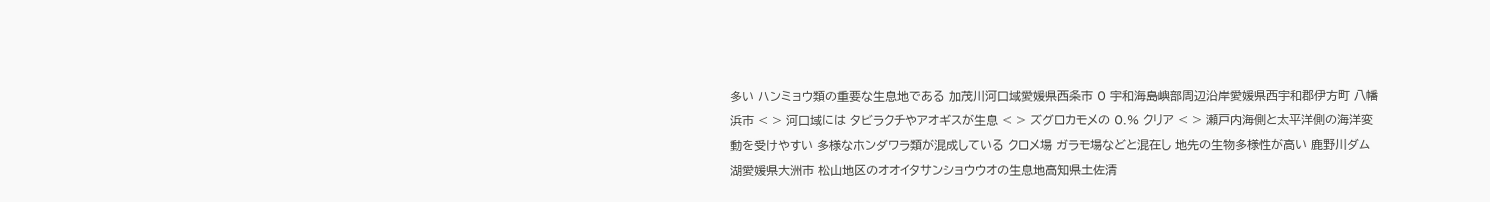多い ハンミョウ類の重要な生息地である 加茂川河口域愛媛県西条市 0 宇和海島嶼部周辺沿岸愛媛県西宇和郡伊方町 八幡浜市 < > 河口域には タビラクチやアオギスが生息 < > ズグロカモメの 0.% クリア < > 瀬戸内海側と太平洋側の海洋変動を受けやすい 多様なホンダワラ類が混成している クロメ場 ガラモ場などと混在し 地先の生物多様性が高い 鹿野川ダム湖愛媛県大洲市 松山地区のオオイタサンショウウオの生息地高知県土佐清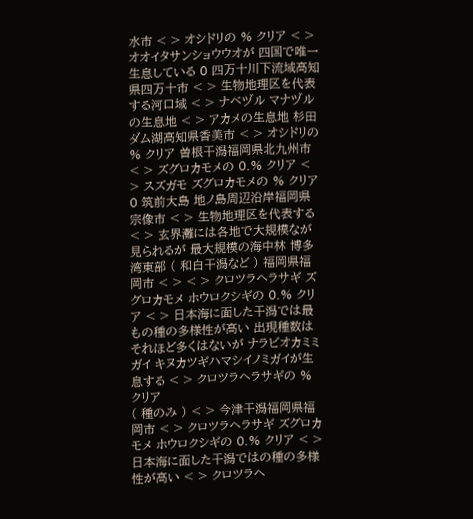水市 < > オシドリの % クリア < > オオイタサンショウウオが 四国で唯一生息している 0 四万十川下流域高知県四万十市 < > 生物地理区を代表する河口域 < > ナベヅル マナヅルの生息地 < > アカメの生息地 杉田ダム湖高知県香美市 < > オシドリの % クリア 曽根干潟福岡県北九州市 < > ズグロカモメの 0.% クリア < > スズガモ ズグロカモメの % クリア 0 筑前大島 地ノ島周辺沿岸福岡県宗像市 < > 生物地理区を代表する < > 玄界灘には各地で大規模なが見られるが 最大規模の海中林 博多湾東部 ( 和白干潟など ) 福岡県福岡市 < > < > クロツラヘラサギ ズグロカモメ ホウロクシギの 0.% クリア < > 日本海に面した干潟では最もの種の多様性が高い 出現種数はそれほど多くはないが ナラビオカミミガイ キヌカツギハマシイノミガイが生息する < > クロツラヘラサギの % クリア
( 種のみ ) < > 今津干潟福岡県福岡市 < > クロツラヘラサギ ズグロカモメ ホウロクシギの 0.% クリア < > 日本海に面した干潟ではの種の多様性が高い < > クロツラヘ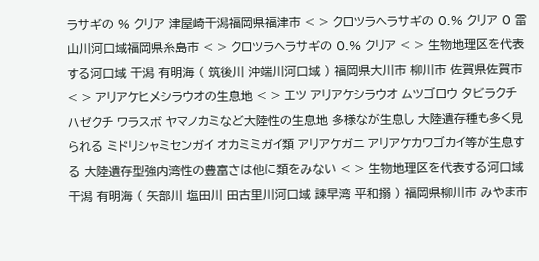ラサギの % クリア 津屋崎干潟福岡県福津市 < > クロツラヘラサギの 0.% クリア 0 雷山川河口域福岡県糸島市 < > クロツラヘラサギの 0.% クリア < > 生物地理区を代表する河口域 干潟 有明海 ( 筑後川 沖端川河口域 ) 福岡県大川市 柳川市 佐賀県佐賀市 < > アリアケヒメシラウオの生息地 < > エツ アリアケシラウオ ムツゴロウ タビラクチ ハゼクチ ワラスボ ヤマノカミなど大陸性の生息地 多様なが生息し 大陸遺存種も多く見られる ミドリシャミセンガイ オカミミガイ類 アリアケガニ アリアケカワゴカイ等が生息する 大陸遺存型強内湾性の豊富さは他に類をみない < > 生物地理区を代表する河口域 干潟 有明海 ( 矢部川 塩田川 田古里川河口域 諫早湾 平和搦 ) 福岡県柳川市 みやま市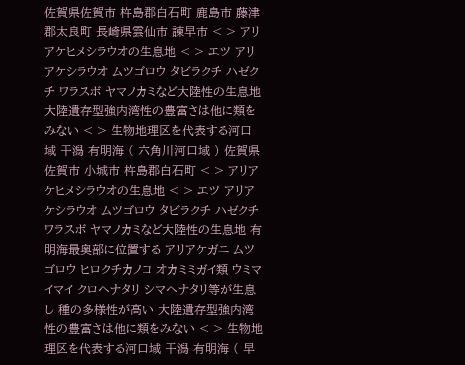佐賀県佐賀市 杵島郡白石町 鹿島市 藤津郡太良町 長崎県雲仙市 諫早市 < > アリアケヒメシラウオの生息地 < > エツ アリアケシラウオ ムツゴロウ タビラクチ ハゼクチ ワラスボ ヤマノカミなど大陸性の生息地 大陸遺存型強内湾性の豊富さは他に類をみない < > 生物地理区を代表する河口域 干潟 有明海 ( 六角川河口域 ) 佐賀県佐賀市 小城市 杵島郡白石町 < > アリアケヒメシラウオの生息地 < > エツ アリアケシラウオ ムツゴロウ タビラクチ ハゼクチ ワラスボ ヤマノカミなど大陸性の生息地 有明海最奥部に位置する アリアケガニ ムツゴロウ ヒロクチカノコ オカミミガイ類 ウミマイマイ クロヘナタリ シマヘナタリ等が生息し 種の多様性が高い 大陸遺存型強内湾性の豊富さは他に類をみない < > 生物地理区を代表する河口域 干潟 有明海 ( 早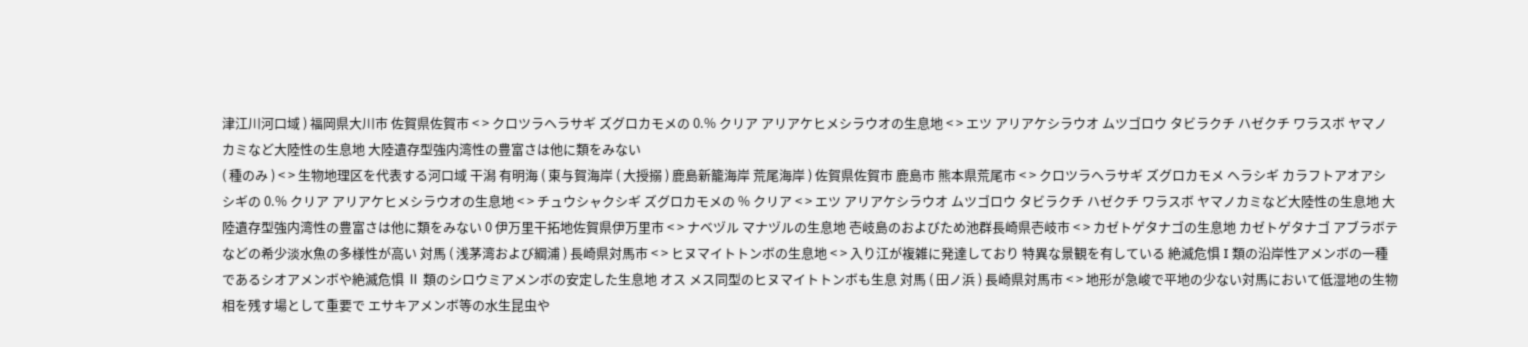津江川河口域 ) 福岡県大川市 佐賀県佐賀市 < > クロツラヘラサギ ズグロカモメの 0.% クリア アリアケヒメシラウオの生息地 < > エツ アリアケシラウオ ムツゴロウ タビラクチ ハゼクチ ワラスボ ヤマノカミなど大陸性の生息地 大陸遺存型強内湾性の豊富さは他に類をみない
( 種のみ ) < > 生物地理区を代表する河口域 干潟 有明海 ( 東与賀海岸 ( 大授搦 ) 鹿島新籠海岸 荒尾海岸 ) 佐賀県佐賀市 鹿島市 熊本県荒尾市 < > クロツラヘラサギ ズグロカモメ ヘラシギ カラフトアオアシシギの 0.% クリア アリアケヒメシラウオの生息地 < > チュウシャクシギ ズグロカモメの % クリア < > エツ アリアケシラウオ ムツゴロウ タビラクチ ハゼクチ ワラスボ ヤマノカミなど大陸性の生息地 大陸遺存型強内湾性の豊富さは他に類をみない 0 伊万里干拓地佐賀県伊万里市 < > ナベヅル マナヅルの生息地 壱岐島のおよびため池群長崎県壱岐市 < > カゼトゲタナゴの生息地 カゼトゲタナゴ アブラボテなどの希少淡水魚の多様性が高い 対馬 ( 浅茅湾および綱浦 ) 長崎県対馬市 < > ヒヌマイトトンボの生息地 < > 入り江が複雑に発達しており 特異な景観を有している 絶滅危惧 I 類の沿岸性アメンボの一種であるシオアメンボや絶滅危惧 Ⅱ 類のシロウミアメンボの安定した生息地 オス メス同型のヒヌマイトトンボも生息 対馬 ( 田ノ浜 ) 長崎県対馬市 < > 地形が急峻で平地の少ない対馬において低湿地の生物相を残す場として重要で エサキアメンボ等の水生昆虫や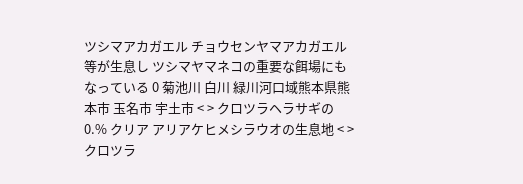ツシマアカガエル チョウセンヤマアカガエル等が生息し ツシマヤマネコの重要な餌場にもなっている 0 菊池川 白川 緑川河口域熊本県熊本市 玉名市 宇土市 < > クロツラヘラサギの 0.% クリア アリアケヒメシラウオの生息地 < > クロツラ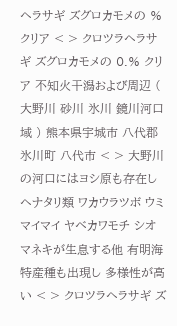ヘラサギ ズグロカモメの % クリア < > クロツラヘラサギ ズグロカモメの 0.% クリア 不知火干潟および周辺 ( 大野川 砂川 氷川 鏡川河口域 ) 熊本県宇城市 八代郡氷川町 八代市 < > 大野川の河口にはヨシ原も存在し ヘナタリ類 ワカウラツボ ウミマイマイ ヤベカワモチ シオマネキが生息する他 有明海特産種も出現し 多様性が高い < > クロツラヘラサギ ズ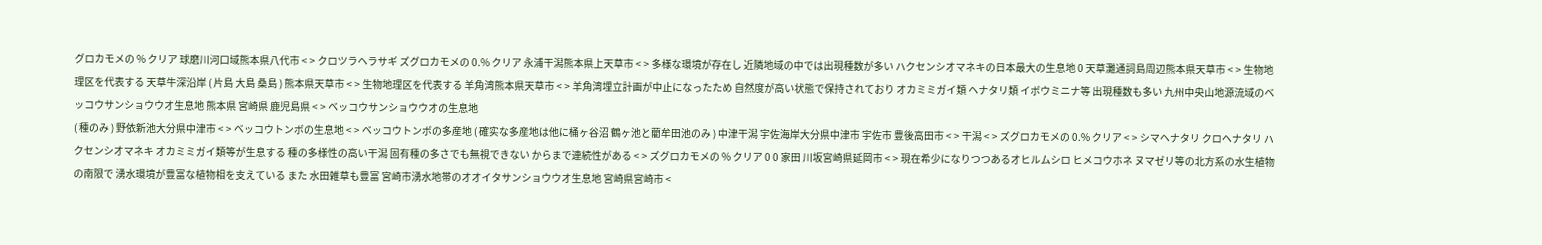グロカモメの % クリア 球磨川河口域熊本県八代市 < > クロツラヘラサギ ズグロカモメの 0.% クリア 永浦干潟熊本県上天草市 < > 多様な環境が存在し 近隣地域の中では出現種数が多い ハクセンシオマネキの日本最大の生息地 0 天草灘通詞島周辺熊本県天草市 < > 生物地理区を代表する 天草牛深沿岸 ( 片島 大島 桑島 ) 熊本県天草市 < > 生物地理区を代表する 羊角湾熊本県天草市 < > 羊角湾埋立計画が中止になったため 自然度が高い状態で保持されており オカミミガイ類 ヘナタリ類 イボウミニナ等 出現種数も多い 九州中央山地源流域のベッコウサンショウウオ生息地 熊本県 宮崎県 鹿児島県 < > ベッコウサンショウウオの生息地
( 種のみ ) 野依新池大分県中津市 < > ベッコウトンボの生息地 < > ベッコウトンボの多産地 ( 確实な多産地は他に桶ヶ谷沼 鶴ヶ池と藺牟田池のみ ) 中津干潟 宇佐海岸大分県中津市 宇佐市 豊後高田市 < > 干潟 < > ズグロカモメの 0.% クリア < > シマヘナタリ クロヘナタリ ハクセンシオマネキ オカミミガイ類等が生息する 種の多様性の高い干潟 固有種の多さでも無視できない からまで連続性がある < > ズグロカモメの % クリア 0 0 家田 川坂宮崎県延岡市 < > 現在希少になりつつあるオヒルムシロ ヒメコウホネ ヌマゼリ等の北方系の水生植物の南限で 湧水環境が豊富な植物相を支えている また 水田雑草も豊富 宮崎市湧水地帯のオオイタサンショウウオ生息地 宮崎県宮崎市 <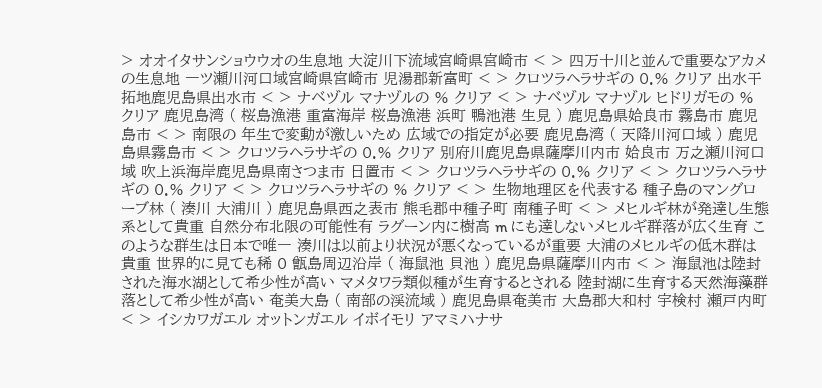> オオイタサンショウウオの生息地 大淀川下流域宮崎県宮崎市 < > 四万十川と並んで重要なアカメの生息地 一ツ瀬川河口域宮崎県宮崎市 児湯郡新富町 < > クロツラヘラサギの 0.% クリア 出水干拓地鹿児島県出水市 < > ナベヅル マナヅルの % クリア < > ナベヅル マナヅル ヒドリガモの % クリア 鹿児島湾 ( 桜島漁港 重富海岸 桜島漁港 浜町 鴨池港 生見 ) 鹿児島県姶良市 霧島市 鹿児島市 < > 南限の 年生で変動が激しいため 広域での指定が必要 鹿児島湾 ( 天降川河口域 ) 鹿児島県霧島市 < > クロツラヘラサギの 0.% クリア 別府川鹿児島県薩摩川内市 姶良市 万之瀬川河口域 吹上浜海岸鹿児島県南さつま市 日置市 < > クロツラヘラサギの 0.% クリア < > クロツラヘラサギの 0.% クリア < > クロツラヘラサギの % クリア < > 生物地理区を代表する 種子島のマングローブ林 ( 湊川 大浦川 ) 鹿児島県西之表市 熊毛郡中種子町 南種子町 < > メヒルギ林が発達し生態系として貴重 自然分布北限の可能性有 ラグーン内に樹高 m にも達しないメヒルギ群落が広く生育 このような群生は日本で唯一 湊川は以前より状況が悪くなっているが重要 大浦のメヒルギの低木群は貴重 世界的に見ても稀 0 甑島周辺沿岸 ( 海鼠池 貝池 ) 鹿児島県薩摩川内市 < > 海鼠池は陸封された海水湖として希少性が高い マメタワラ類似種が生育するとされる 陸封湖に生育する天然海藻群落として希少性が高い 奄美大島 ( 南部の渓流域 ) 鹿児島県奄美市 大島郡大和村 宇検村 瀬戸内町 < > イシカワガエル オットンガエル イボイモリ アマミハナサ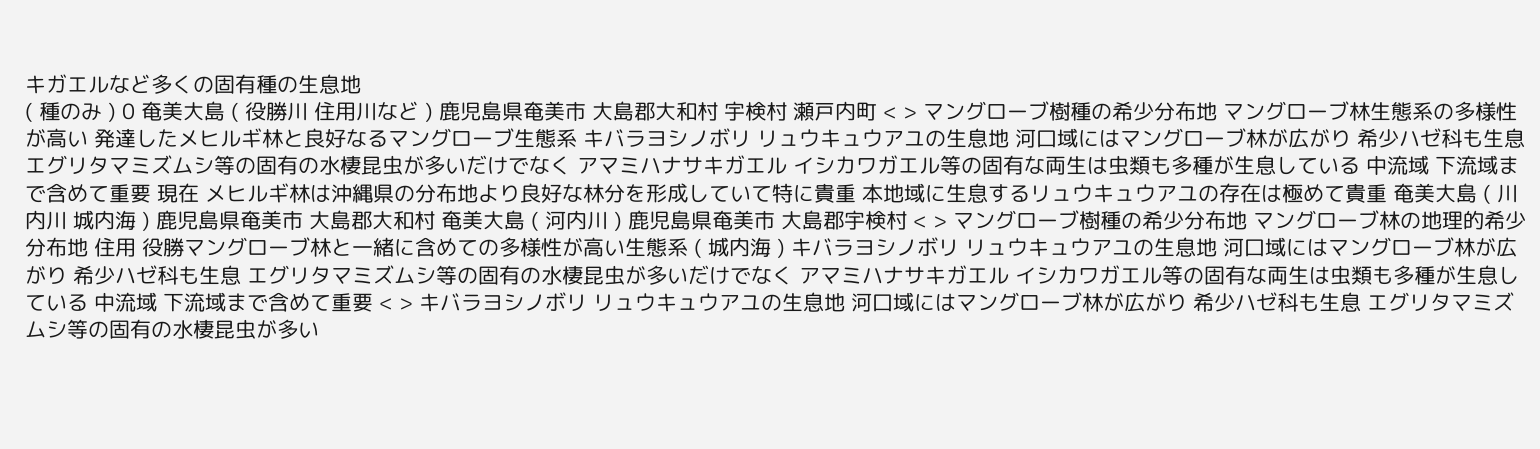キガエルなど多くの固有種の生息地
( 種のみ ) 0 奄美大島 ( 役勝川 住用川など ) 鹿児島県奄美市 大島郡大和村 宇検村 瀬戸内町 < > マングローブ樹種の希少分布地 マングローブ林生態系の多様性が高い 発達したメヒルギ林と良好なるマングローブ生態系 キバラヨシノボリ リュウキュウアユの生息地 河口域にはマングローブ林が広がり 希少ハゼ科も生息 エグリタマミズムシ等の固有の水棲昆虫が多いだけでなく アマミハナサキガエル イシカワガエル等の固有な両生は虫類も多種が生息している 中流域 下流域まで含めて重要 現在 メヒルギ林は沖縄県の分布地より良好な林分を形成していて特に貴重 本地域に生息するリュウキュウアユの存在は極めて貴重 奄美大島 ( 川内川 城内海 ) 鹿児島県奄美市 大島郡大和村 奄美大島 ( 河内川 ) 鹿児島県奄美市 大島郡宇検村 < > マングローブ樹種の希少分布地 マングローブ林の地理的希少分布地 住用 役勝マングローブ林と一緒に含めての多様性が高い生態系 ( 城内海 ) キバラヨシノボリ リュウキュウアユの生息地 河口域にはマングローブ林が広がり 希少ハゼ科も生息 エグリタマミズムシ等の固有の水棲昆虫が多いだけでなく アマミハナサキガエル イシカワガエル等の固有な両生は虫類も多種が生息している 中流域 下流域まで含めて重要 < > キバラヨシノボリ リュウキュウアユの生息地 河口域にはマングローブ林が広がり 希少ハゼ科も生息 エグリタマミズムシ等の固有の水棲昆虫が多い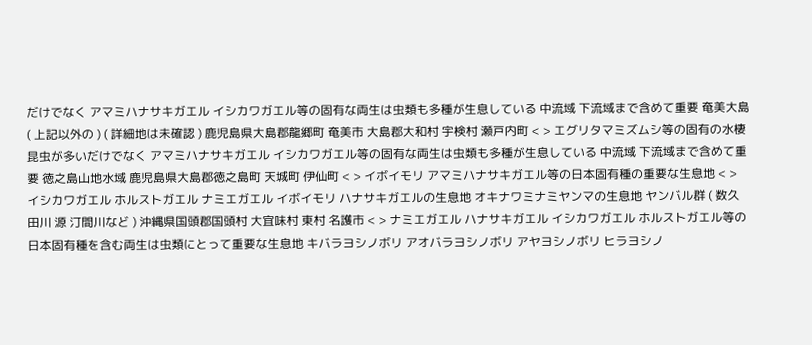だけでなく アマミハナサキガエル イシカワガエル等の固有な両生は虫類も多種が生息している 中流域 下流域まで含めて重要 奄美大島 ( 上記以外の ) ( 詳細地は未確認 ) 鹿児島県大島郡龍郷町 奄美市 大島郡大和村 宇検村 瀬戸内町 < > エグリタマミズムシ等の固有の水棲昆虫が多いだけでなく アマミハナサキガエル イシカワガエル等の固有な両生は虫類も多種が生息している 中流域 下流域まで含めて重要 徳之島山地水域 鹿児島県大島郡徳之島町 天城町 伊仙町 < > イボイモリ アマミハナサキガエル等の日本固有種の重要な生息地 < > イシカワガエル ホルストガエル ナミエガエル イボイモリ ハナサキガエルの生息地 オキナワミナミヤンマの生息地 ヤンバル群 ( 数久田川 源 汀間川など ) 沖縄県国頭郡国頭村 大宜味村 東村 名護市 < > ナミエガエル ハナサキガエル イシカワガエル ホルストガエル等の日本固有種を含む両生は虫類にとって重要な生息地 キバラヨシノボリ アオバラヨシノボリ アヤヨシノボリ ヒラヨシノ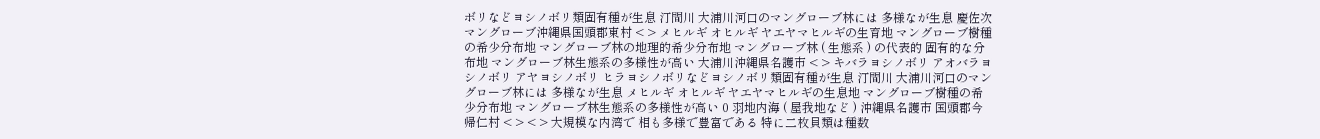ボリなどヨシノボリ類固有種が生息 汀間川 大浦川河口のマングローブ林には 多様なが生息 慶佐次マングローブ沖縄県国頭郡東村 < > メヒルギ オヒルギ ヤエヤマヒルギの生育地 マングローブ樹種の希少分布地 マングローブ林の地理的希少分布地 マングローブ林 ( 生態系 ) の代表的 固有的な分布地 マングローブ林生態系の多様性が高い 大浦川沖縄県名護市 < > キバラヨシノボリ アオバラヨシノボリ アヤヨシノボリ ヒラヨシノボリなどヨシノボリ類固有種が生息 汀間川 大浦川河口のマングローブ林には 多様なが生息 メヒルギ オヒルギ ヤエヤマヒルギの生息地 マングローブ樹種の希少分布地 マングローブ林生態系の多様性が高い 0 羽地内海 ( 屋我地など ) 沖縄県名護市 国頭郡今帰仁村 < > < > 大規模な内湾で 相も多様で豊富である 特に二枚貝類は種数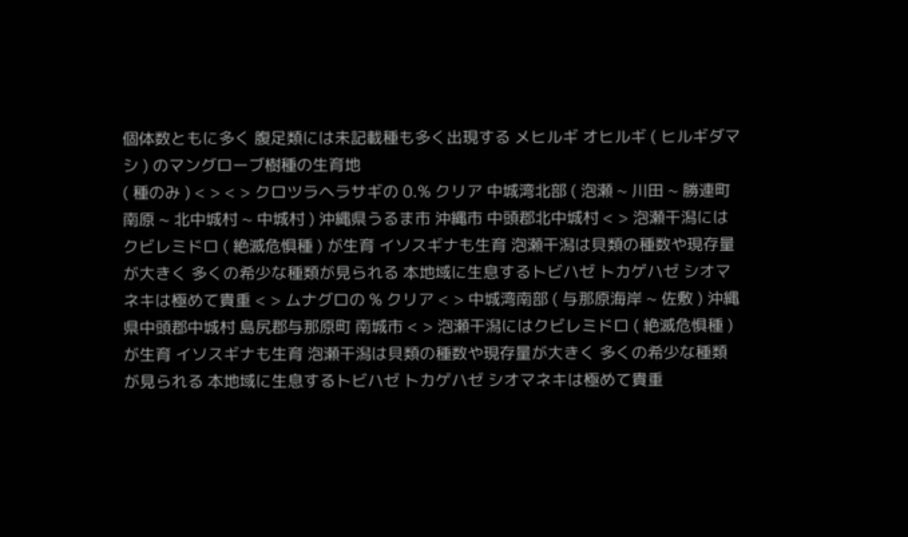個体数ともに多く 腹足類には未記載種も多く出現する メヒルギ オヒルギ ( ヒルギダマシ ) のマングローブ樹種の生育地
( 種のみ ) < > < > クロツラヘラサギの 0.% クリア 中城湾北部 ( 泡瀬 ~ 川田 ~ 勝連町南原 ~ 北中城村 ~ 中城村 ) 沖縄県うるま市 沖縄市 中頭郡北中城村 < > 泡瀬干潟にはクビレミドロ ( 絶滅危惧種 ) が生育 イソスギナも生育 泡瀬干潟は貝類の種数や現存量が大きく 多くの希少な種類が見られる 本地域に生息するトビハゼ トカゲハゼ シオマネキは極めて貴重 < > ムナグロの % クリア < > 中城湾南部 ( 与那原海岸 ~ 佐敷 ) 沖縄県中頭郡中城村 島尻郡与那原町 南城市 < > 泡瀬干潟にはクビレミドロ ( 絶滅危惧種 ) が生育 イソスギナも生育 泡瀬干潟は貝類の種数や現存量が大きく 多くの希少な種類が見られる 本地域に生息するトビハゼ トカゲハゼ シオマネキは極めて貴重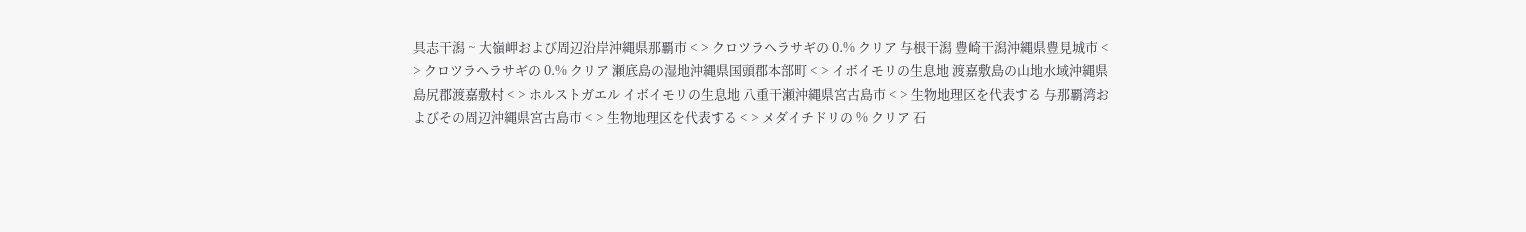具志干潟 ~ 大嶺岬および周辺沿岸沖縄県那覇市 < > クロツラヘラサギの 0.% クリア 与根干潟 豊崎干潟沖縄県豊見城市 < > クロツラヘラサギの 0.% クリア 瀬底島の湿地沖縄県国頭郡本部町 < > イボイモリの生息地 渡嘉敷島の山地水域沖縄県島尻郡渡嘉敷村 < > ホルストガエル イボイモリの生息地 八重干瀬沖縄県宮古島市 < > 生物地理区を代表する 与那覇湾およびその周辺沖縄県宮古島市 < > 生物地理区を代表する < > メダイチドリの % クリア 石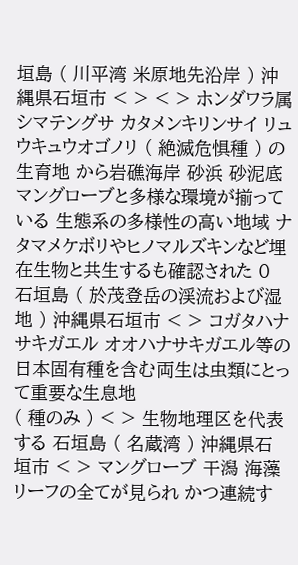垣島 ( 川平湾 米原地先沿岸 ) 沖縄県石垣市 < > < > ホンダワラ属 シマテングサ カタメンキリンサイ リュウキュウオゴノリ ( 絶滅危惧種 ) の生育地 から岩礁海岸 砂浜 砂泥底 マングローブと多様な環境が揃っている 生態系の多様性の高い地域 ナタマメケボリやヒノマルズキンなど埋在生物と共生するも確認された 0 石垣島 ( 於茂登岳の渓流および湿地 ) 沖縄県石垣市 < > コガタハナサキガエル オオハナサキガエル等の日本固有種を含む両生は虫類にとって重要な生息地
( 種のみ ) < > 生物地理区を代表する 石垣島 ( 名蔵湾 ) 沖縄県石垣市 < > マングローブ 干潟 海藻 リーフの全てが見られ かつ連続す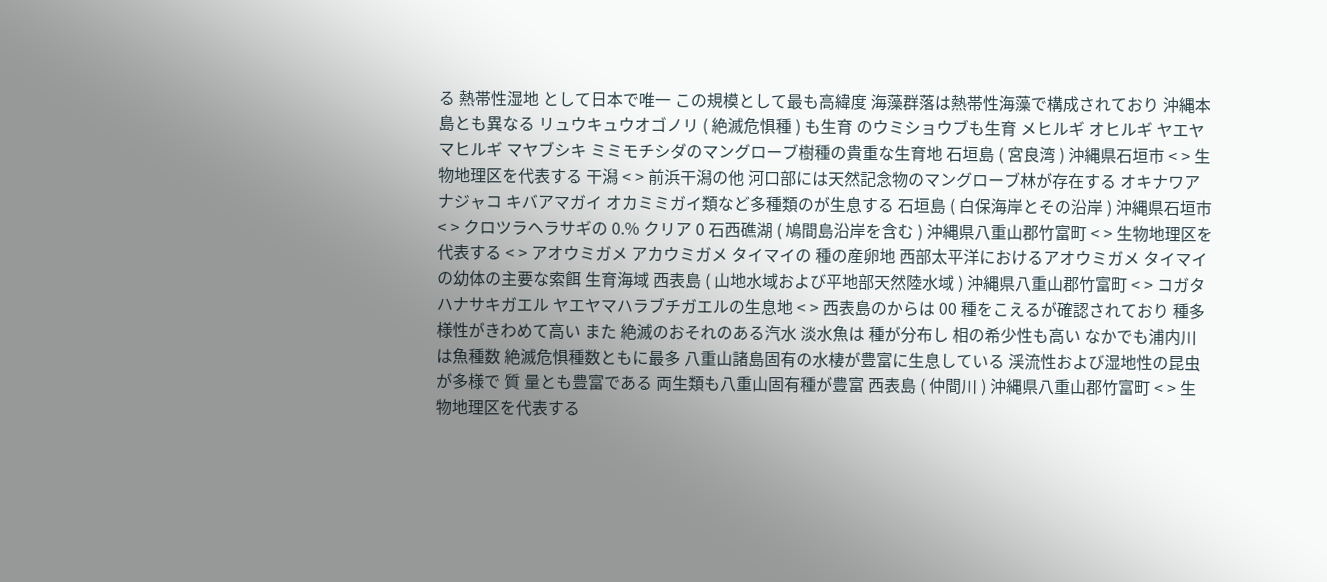る 熱帯性湿地 として日本で唯一 この規模として最も高緯度 海藻群落は熱帯性海藻で構成されており 沖縄本島とも異なる リュウキュウオゴノリ ( 絶滅危惧種 ) も生育 のウミショウブも生育 メヒルギ オヒルギ ヤエヤマヒルギ マヤブシキ ミミモチシダのマングローブ樹種の貴重な生育地 石垣島 ( 宮良湾 ) 沖縄県石垣市 < > 生物地理区を代表する 干潟 < > 前浜干潟の他 河口部には天然記念物のマングローブ林が存在する オキナワアナジャコ キバアマガイ オカミミガイ類など多種類のが生息する 石垣島 ( 白保海岸とその沿岸 ) 沖縄県石垣市 < > クロツラヘラサギの 0.% クリア 0 石西礁湖 ( 鳩間島沿岸を含む ) 沖縄県八重山郡竹富町 < > 生物地理区を代表する < > アオウミガメ アカウミガメ タイマイの 種の産卵地 西部太平洋におけるアオウミガメ タイマイの幼体の主要な索餌 生育海域 西表島 ( 山地水域および平地部天然陸水域 ) 沖縄県八重山郡竹富町 < > コガタハナサキガエル ヤエヤマハラブチガエルの生息地 < > 西表島のからは 00 種をこえるが確認されており 種多様性がきわめて高い また 絶滅のおそれのある汽水 淡水魚は 種が分布し 相の希少性も高い なかでも浦内川は魚種数 絶滅危惧種数ともに最多 八重山諸島固有の水棲が豊富に生息している 渓流性および湿地性の昆虫が多様で 質 量とも豊富である 両生類も八重山固有種が豊富 西表島 ( 仲間川 ) 沖縄県八重山郡竹富町 < > 生物地理区を代表する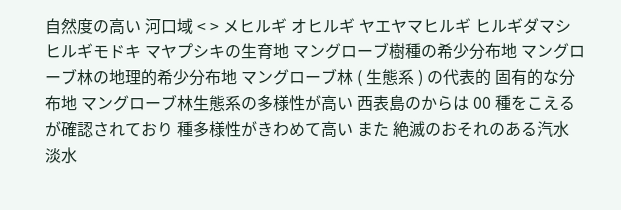自然度の高い 河口域 < > メヒルギ オヒルギ ヤエヤマヒルギ ヒルギダマシ ヒルギモドキ マヤプシキの生育地 マングローブ樹種の希少分布地 マングローブ林の地理的希少分布地 マングローブ林 ( 生態系 ) の代表的 固有的な分布地 マングローブ林生態系の多様性が高い 西表島のからは 00 種をこえるが確認されており 種多様性がきわめて高い また 絶滅のおそれのある汽水 淡水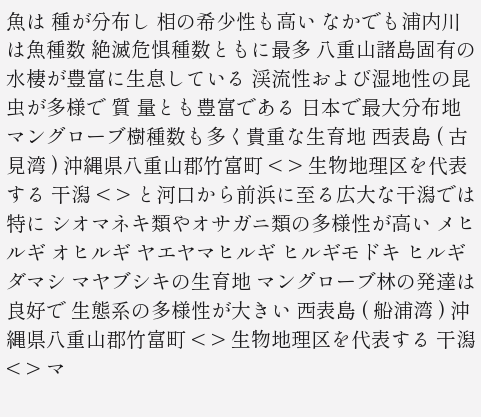魚は 種が分布し 相の希少性も高い なかでも浦内川は魚種数 絶滅危惧種数ともに最多 八重山諸島固有の水棲が豊富に生息している 渓流性および湿地性の昆虫が多様で 質 量とも豊富である 日本で最大分布地 マングローブ樹種数も多く貴重な生育地 西表島 ( 古見湾 ) 沖縄県八重山郡竹富町 < > 生物地理区を代表する 干潟 < > と河口から前浜に至る広大な干潟では 特に シオマネキ類やオサガニ類の多様性が高い メヒルギ オヒルギ ヤエヤマヒルギ ヒルギモドキ ヒルギダマシ マヤブシキの生育地 マングローブ林の発達は良好で 生態系の多様性が大きい 西表島 ( 船浦湾 ) 沖縄県八重山郡竹富町 < > 生物地理区を代表する 干潟 < > マ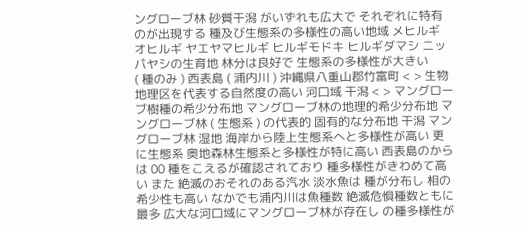ングローブ林 砂質干潟 がいずれも広大で それぞれに特有のが出現する 種及び生態系の多様性の高い地域 メヒルギ オヒルギ ヤエヤマヒルギ ヒルギモドキ ヒルギダマシ ニッパヤシの生育地 林分は良好で 生態系の多様性が大きい
( 種のみ ) 西表島 ( 浦内川 ) 沖縄県八重山郡竹富町 < > 生物地理区を代表する自然度の高い 河口域 干潟 < > マングローブ樹種の希少分布地 マングローブ林の地理的希少分布地 マングローブ林 ( 生態系 ) の代表的 固有的な分布地 干潟 マングローブ林 湿地 海岸から陸上生態系へと多様性が高い 更に生態系 奥地森林生態系と多様性が特に高い 西表島のからは 00 種をこえるが確認されており 種多様性がきわめて高い また 絶滅のおそれのある汽水 淡水魚は 種が分布し 相の希少性も高い なかでも浦内川は魚種数 絶滅危惧種数ともに最多 広大な河口域にマングローブ林が存在し の種多様性が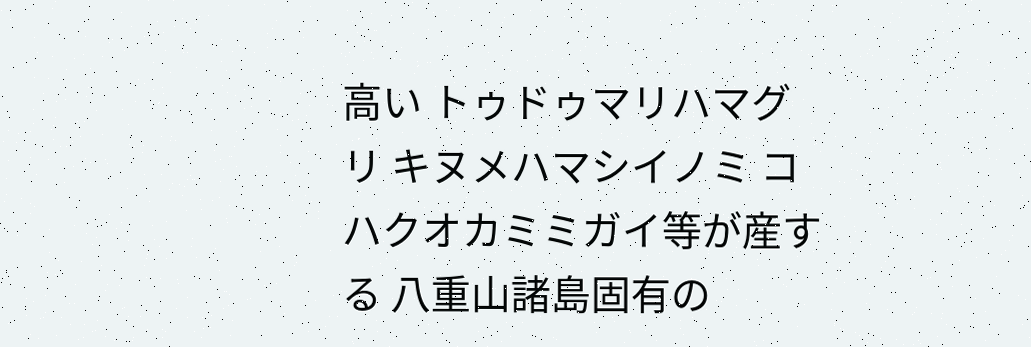高い トゥドゥマリハマグリ キヌメハマシイノミ コハクオカミミガイ等が産する 八重山諸島固有の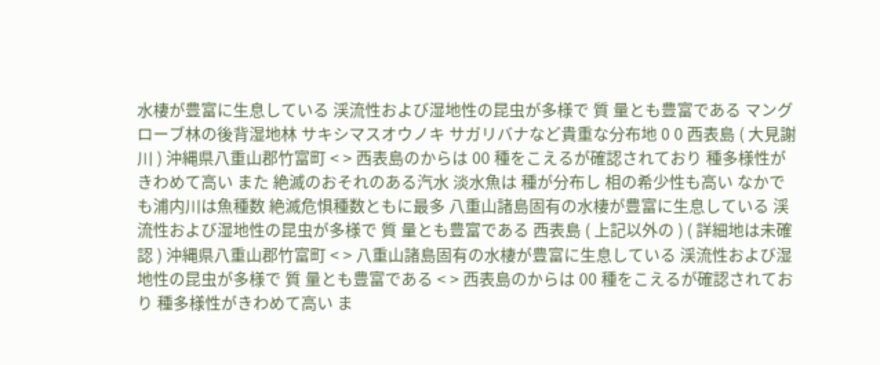水棲が豊富に生息している 渓流性および湿地性の昆虫が多様で 質 量とも豊富である マングローブ林の後背湿地林 サキシマスオウノキ サガリバナなど貴重な分布地 0 0 西表島 ( 大見謝川 ) 沖縄県八重山郡竹富町 < > 西表島のからは 00 種をこえるが確認されており 種多様性がきわめて高い また 絶滅のおそれのある汽水 淡水魚は 種が分布し 相の希少性も高い なかでも浦内川は魚種数 絶滅危惧種数ともに最多 八重山諸島固有の水棲が豊富に生息している 渓流性および湿地性の昆虫が多様で 質 量とも豊富である 西表島 ( 上記以外の ) ( 詳細地は未確認 ) 沖縄県八重山郡竹富町 < > 八重山諸島固有の水棲が豊富に生息している 渓流性および湿地性の昆虫が多様で 質 量とも豊富である < > 西表島のからは 00 種をこえるが確認されており 種多様性がきわめて高い ま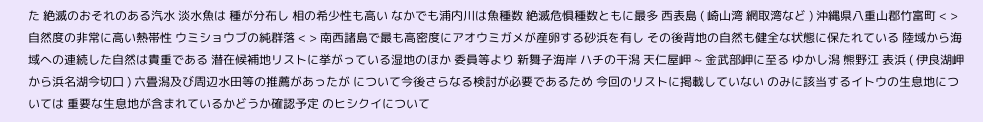た 絶滅のおそれのある汽水 淡水魚は 種が分布し 相の希少性も高い なかでも浦内川は魚種数 絶滅危惧種数ともに最多 西表島 ( 崎山湾 網取湾など ) 沖縄県八重山郡竹富町 < > 自然度の非常に高い熱帯性 ウミショウブの純群落 < > 南西諸島で最も高密度にアオウミガメが産卵する砂浜を有し その後背地の自然も健全な状態に保たれている 陸域から海域への連続した自然は貴重である 潜在候補地リストに挙がっている湿地のほか 委員等より 新舞子海岸 ハチの干潟 天仁屋岬 ~ 金武部岬に至る ゆかし潟 熊野江 表浜 ( 伊良湖岬から浜名湖今切口 ) 六畳潟及び周辺水田等の推薦があったが について今後さらなる検討が必要であるため 今回のリストに掲載していない のみに該当するイトウの生息地については 重要な生息地が含まれているかどうか確認予定 のヒシクイについて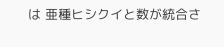は 亜種ヒシクイと数が統合さ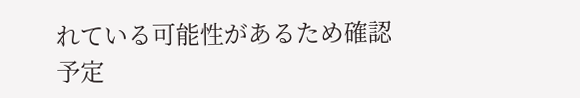れている可能性があるため確認予定